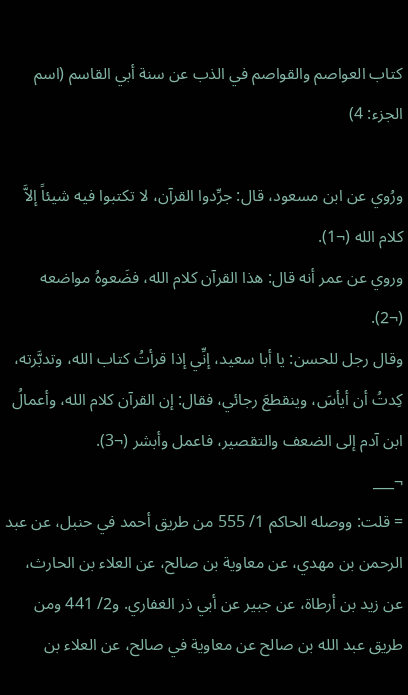كتاب العواصم والقواصم في الذب عن سنة أبي القاسم (اسم الجزء: 4)

ورُوي عن ابن مسعود، قال: جرِّدوا القرآن، لا تكتبوا فيه شيئاً إلاَّ كلام الله (¬1).
وروي عن عمر أنه قال: هذا القرآن كلام الله، فضَعوهُ مواضعه (¬2).
وقال رجل للحسن: يا أبا سعيد، إنِّي إذا قرأتُ كتاب الله، وتدبَّرته، كِدتُ أن أيأسَ، وينقطعَ رجائي، فقال: إن القرآن كلام الله، وأعمالُ ابن آدم إلى الضعف والتقصير، فاعمل وأبشر (¬3).
¬___
= قلت: ووصله الحاكم 1/ 555 من طريق أحمد في حنبل، عن عبد الرحمن بن مهدي، عن معاوية بن صالح، عن العلاء بن الحارث، عن زيد بن أرطاة، عن جبير عن أبي ذر الغفاري. و2/ 441 ومن طريق عبد الله بن صالح عن معاوية في صالح، عن العلاء بن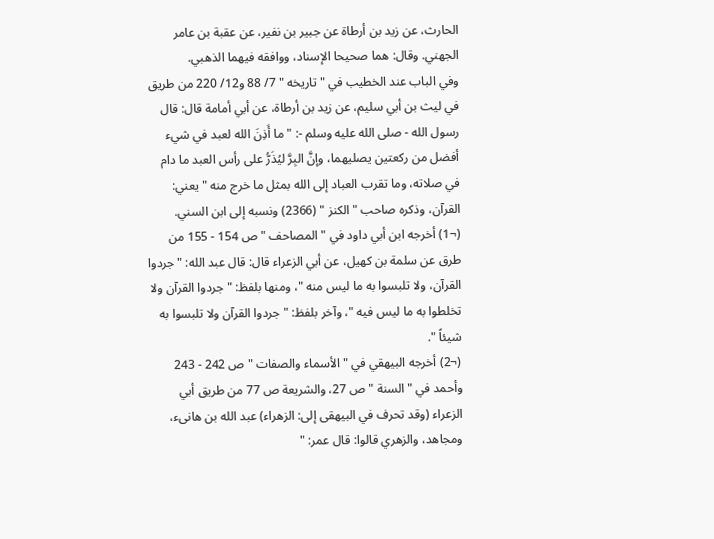الحارث، عن زيد بن أرطاة عن جبير بن نفير، عن عقبة بن عامر الجهني. وقال: هما صحيحا الإسناد، ووافقه فيهما الذهبي.
وفي الباب عند الخطيب في " تاريخه " 7/ 88 و12/ 220 من طريق في ليث بن أبي سليم، عن زيد بن أرطاة، عن أبي أمامة قال: قال رسول الله - صلى الله عليه وسلم -: " ما أَذِنَ الله لعبد في شيء أفضل من ركعتين يصليهما، وإنَّ البِرَّ ليُذَرُّ على رأس العبد ما دام في صلاته، وما تقرب العباد إلى الله بمثل ما خرج منه " يعني: القرآن، وذكره صاحب " الكنز " (2366) ونسبه إلى ابن السني.
(¬1) أخرجه ابن أبي داود في " المصاحف " ص 154 - 155 من طرق عن سلمة بن كهيل، عن أبي الزعراء قال: قال عبد الله: " جردوا القرآن، ولا تلبسوا به ما ليس منه "، ومنها بلفظ: " جردوا القرآن ولا تخلطوا به ما ليس فيه "، وآخر بلفظ: " جردوا القرآن ولا تلبسوا به شيئاً ".
(¬2) أخرجه البيهقي في " الأسماء والصفات " ص 242 - 243 وأحمد في " السنة " ص 27، والشريعة ص 77 من طريق أبي الزعراء (وقد تحرف في البيهقى إلى: الزهراء) عبد الله بن هانىء، ومجاهد، والزهري قالوا: قال عمر: "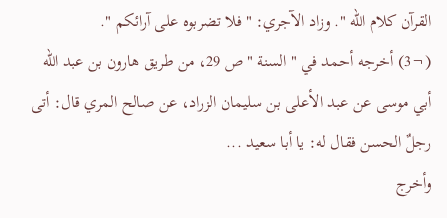القرآن كلام الله ". وزاد الآجري: " فلا تضربوه على آرائكم ".
(¬3) أخرجه أحمد في " السنة " ص 29، من طريق هارون بن عبد الله أبي موسى عن عبد الأعلى بن سليمان الزراد، عن صالح المري قال: أتى رجلٌ الحسن فقال له: يا أبا سعيد ...
وأخرج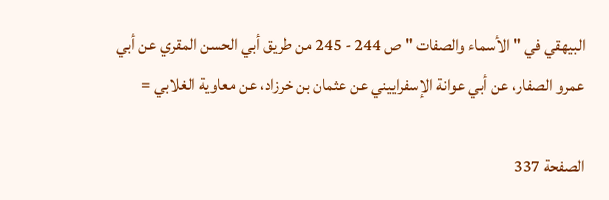البيهقي في " الأسماء والصفات " ص 244 - 245 من طريق أبي الحسن المقري عن أبي عمرو الصفار، عن أبي عوانة الإسفراييني عن عثمان بن خرزاد، عن معاوية الغلابي =

الصفحة 337